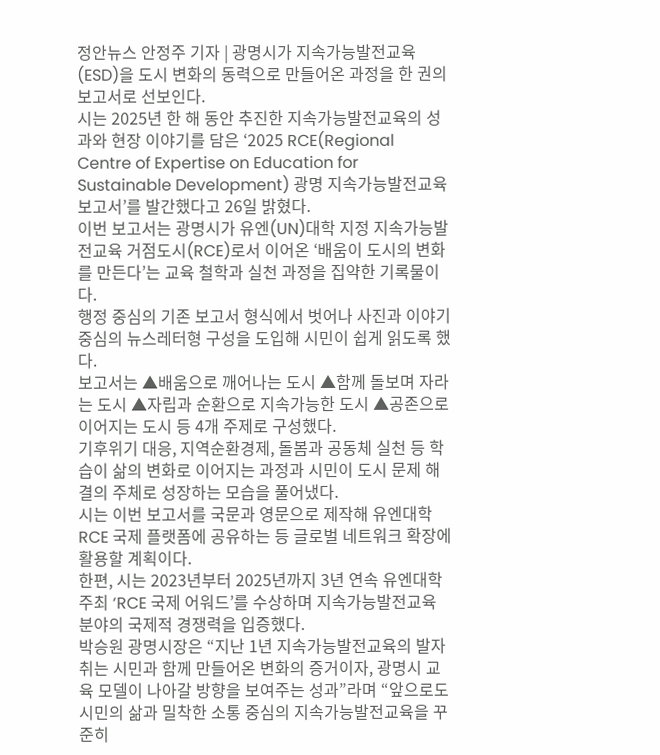정안뉴스 안정주 기자 | 광명시가 지속가능발전교육(ESD)을 도시 변화의 동력으로 만들어온 과정을 한 권의 보고서로 선보인다.
시는 2025년 한 해 동안 추진한 지속가능발전교육의 성과와 현장 이야기를 담은 ‘2025 RCE(Regional Centre of Expertise on Education for Sustainable Development) 광명 지속가능발전교육 보고서’를 발간했다고 26일 밝혔다.
이번 보고서는 광명시가 유엔(UN)대학 지정 지속가능발전교육 거점도시(RCE)로서 이어온 ‘배움이 도시의 변화를 만든다’는 교육 철학과 실천 과정을 집약한 기록물이다.
행정 중심의 기존 보고서 형식에서 벗어나 사진과 이야기 중심의 뉴스레터형 구성을 도입해 시민이 쉽게 읽도록 했다.
보고서는 ▲배움으로 깨어나는 도시 ▲함께 돌보며 자라는 도시 ▲자립과 순환으로 지속가능한 도시 ▲공존으로 이어지는 도시 등 4개 주제로 구성했다.
기후위기 대응, 지역순환경제, 돌봄과 공동체 실천 등 학습이 삶의 변화로 이어지는 과정과 시민이 도시 문제 해결의 주체로 성장하는 모습을 풀어냈다.
시는 이번 보고서를 국문과 영문으로 제작해 유엔대학 RCE 국제 플랫폼에 공유하는 등 글로벌 네트워크 확장에 활용할 계획이다.
한편, 시는 2023년부터 2025년까지 3년 연속 유엔대학 주최 ‘RCE 국제 어워드’를 수상하며 지속가능발전교육 분야의 국제적 경쟁력을 입증했다.
박승원 광명시장은 “지난 1년 지속가능발전교육의 발자취는 시민과 함께 만들어온 변화의 증거이자, 광명시 교육 모델이 나아갈 방향을 보여주는 성과”라며 “앞으로도 시민의 삶과 밀착한 소통 중심의 지속가능발전교육을 꾸준히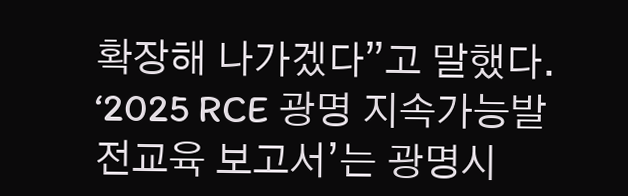확장해 나가겠다”고 말했다.
‘2025 RCE 광명 지속가능발전교육 보고서’는 광명시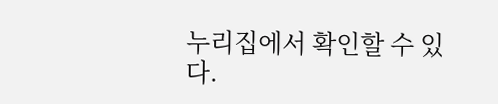누리집에서 확인할 수 있다.